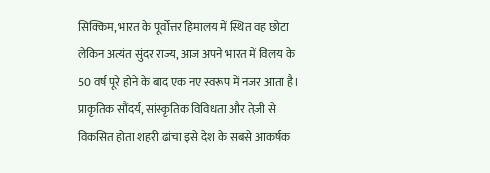सिक्किम, भारत के पूर्वोत्तर हिमालय में स्थित वह छोटा लेकिन अत्यंत सुंदर राज्य, आज अपने भारत में विलय के 50 वर्ष पूरे होने के बाद एक नए स्वरूप में नजर आता है। प्राकृतिक सौंदर्य, सांस्कृतिक विविधता और तेज़ी से विकसित होता शहरी ढांचा इसे देश के सबसे आकर्षक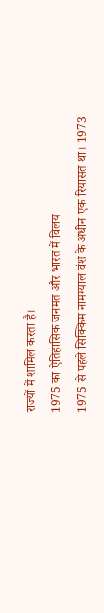राज्यों में शामिल करता है।
1975 का ऐतिहासिक जनमत और भारत में विलय
1975 से पहले सिक्किम नामग्याल वंश के अधीन एक रियासत था। 1973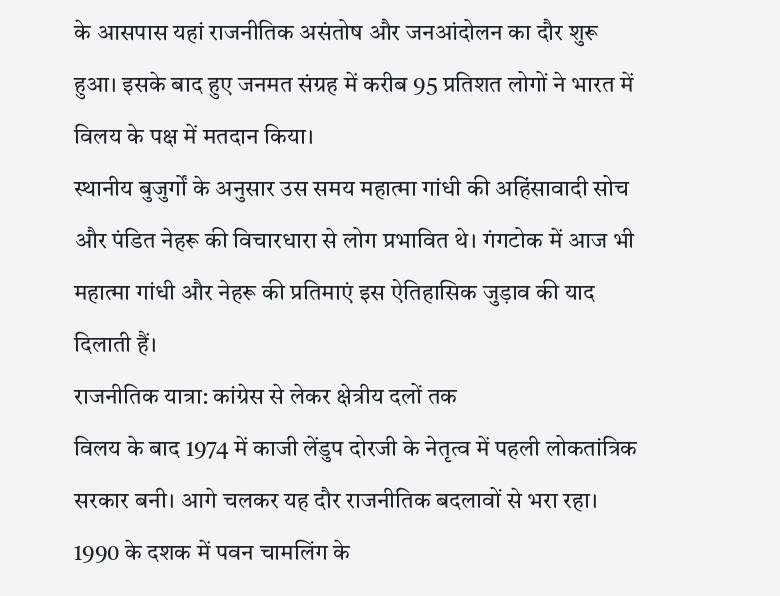के आसपास यहां राजनीतिक असंतोष और जनआंदोलन का दौर शुरू हुआ। इसके बाद हुए जनमत संग्रह में करीब 95 प्रतिशत लोगों ने भारत में विलय के पक्ष में मतदान किया।
स्थानीय बुजुर्गों के अनुसार उस समय महात्मा गांधी की अहिंसावादी सोच और पंडित नेहरू की विचारधारा से लोग प्रभावित थे। गंगटोक में आज भी महात्मा गांधी और नेहरू की प्रतिमाएं इस ऐतिहासिक जुड़ाव की याद दिलाती हैं।
राजनीतिक यात्रा: कांग्रेस से लेकर क्षेत्रीय दलों तक
विलय के बाद 1974 में काजी लेंडुप दोरजी के नेतृत्व में पहली लोकतांत्रिक सरकार बनी। आगे चलकर यह दौर राजनीतिक बदलावों से भरा रहा।
1990 के दशक में पवन चामलिंग के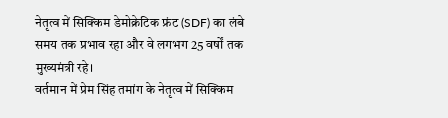नेतृत्व में सिक्किम डेमोक्रेटिक फ्रंट (SDF) का लंबे समय तक प्रभाव रहा और वे लगभग 25 वर्षों तक मुख्यमंत्री रहे।
वर्तमान में प्रेम सिंह तमांग के नेतृत्व में सिक्किम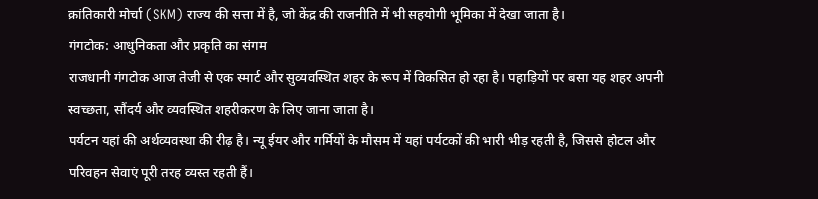क्रांतिकारी मोर्चा (SKM) राज्य की सत्ता में है, जो केंद्र की राजनीति में भी सहयोगी भूमिका में देखा जाता है।
गंगटोक: आधुनिकता और प्रकृति का संगम
राजधानी गंगटोक आज तेजी से एक स्मार्ट और सुव्यवस्थित शहर के रूप में विकसित हो रहा है। पहाड़ियों पर बसा यह शहर अपनी स्वच्छता, सौंदर्य और व्यवस्थित शहरीकरण के लिए जाना जाता है।
पर्यटन यहां की अर्थव्यवस्था की रीढ़ है। न्यू ईयर और गर्मियों के मौसम में यहां पर्यटकों की भारी भीड़ रहती है, जिससे होटल और परिवहन सेवाएं पूरी तरह व्यस्त रहती हैं।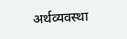अर्थव्यवस्था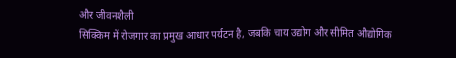और जीवनशैली
सिक्किम में रोजगार का प्रमुख आधार पर्यटन है, जबकि चाय उद्योग और सीमित औद्योगिक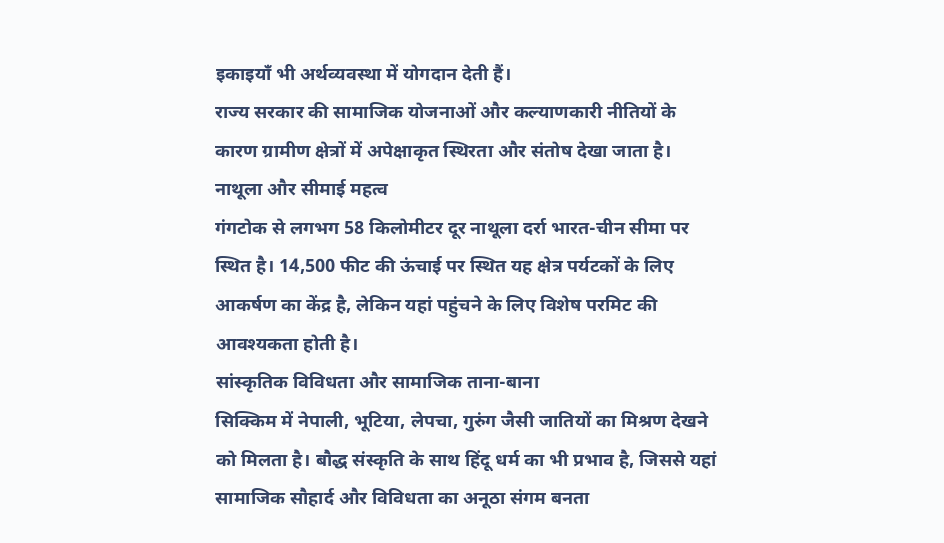इकाइयाँ भी अर्थव्यवस्था में योगदान देती हैं।
राज्य सरकार की सामाजिक योजनाओं और कल्याणकारी नीतियों के कारण ग्रामीण क्षेत्रों में अपेक्षाकृत स्थिरता और संतोष देखा जाता है।
नाथूला और सीमाई महत्व
गंगटोक से लगभग 58 किलोमीटर दूर नाथूला दर्रा भारत-चीन सीमा पर स्थित है। 14,500 फीट की ऊंचाई पर स्थित यह क्षेत्र पर्यटकों के लिए आकर्षण का केंद्र है, लेकिन यहां पहुंचने के लिए विशेष परमिट की आवश्यकता होती है।
सांस्कृतिक विविधता और सामाजिक ताना-बाना
सिक्किम में नेपाली, भूटिया, लेपचा, गुरुंग जैसी जातियों का मिश्रण देखने को मिलता है। बौद्ध संस्कृति के साथ हिंदू धर्म का भी प्रभाव है, जिससे यहां सामाजिक सौहार्द और विविधता का अनूठा संगम बनता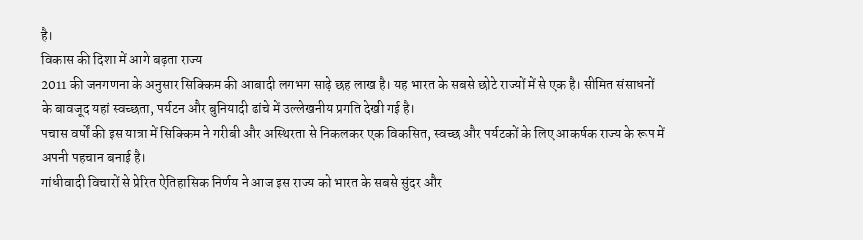है।
विकास की दिशा में आगे बढ़ता राज्य
2011 की जनगणना के अनुसार सिक्किम की आबादी लगभग साढ़े छह लाख है। यह भारत के सबसे छोटे राज्यों में से एक है। सीमित संसाधनों के बावजूद यहां स्वच्छता, पर्यटन और बुनियादी ढांचे में उल्लेखनीय प्रगति देखी गई है।
पचास वर्षों की इस यात्रा में सिक्किम ने गरीबी और अस्थिरता से निकलकर एक विकसित, स्वच्छ और पर्यटकों के लिए आकर्षक राज्य के रूप में अपनी पहचान बनाई है।
गांधीवादी विचारों से प्रेरित ऐतिहासिक निर्णय ने आज इस राज्य को भारत के सबसे सुंदर और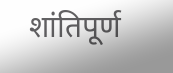शांतिपूर्ण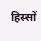हिस्सों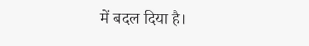में बदल दिया है।